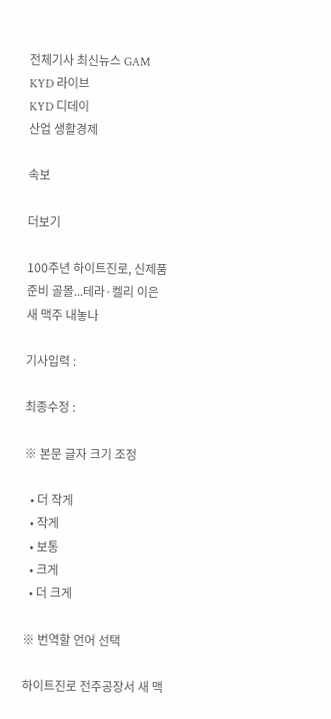전체기사 최신뉴스 GAM
KYD 라이브
KYD 디데이
산업 생활경제

속보

더보기

100주년 하이트진로, 신제품 준비 골몰...테라·켈리 이은 새 맥주 내놓나

기사입력 :

최종수정 :

※ 본문 글자 크기 조정

  • 더 작게
  • 작게
  • 보통
  • 크게
  • 더 크게

※ 번역할 언어 선택

하이트진로 전주공장서 새 맥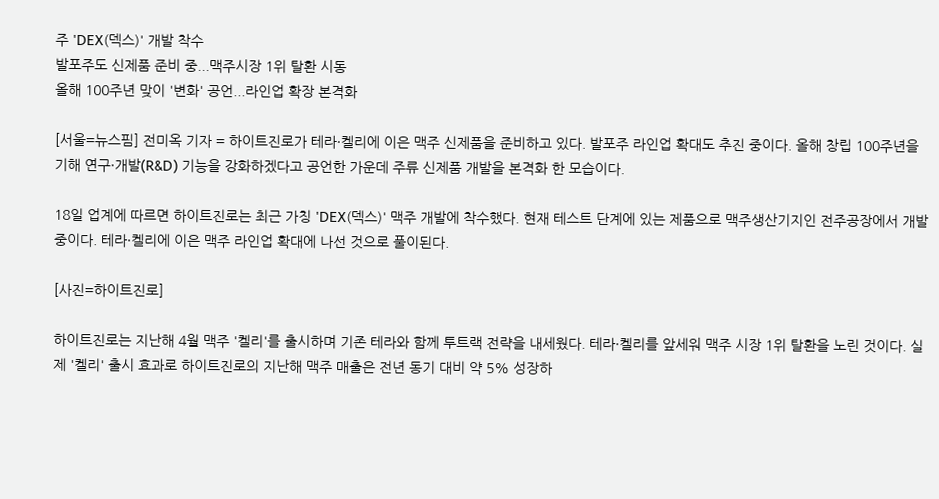주 'DEX(덱스)' 개발 착수
발포주도 신제품 준비 중...맥주시장 1위 탈환 시동
올해 100주년 맞이 '변화' 공언...라인업 확장 본격화

[서울=뉴스핌] 전미옥 기자 = 하이트진로가 테라·켈리에 이은 맥주 신제품을 준비하고 있다. 발포주 라인업 확대도 추진 중이다. 올해 창립 100주년을 기해 연구·개발(R&D) 기능을 강화하겠다고 공언한 가운데 주류 신제품 개발을 본격화 한 모습이다.

18일 업계에 따르면 하이트진로는 최근 가칭 'DEX(덱스)' 맥주 개발에 착수했다. 현재 테스트 단계에 있는 제품으로 맥주생산기지인 전주공장에서 개발중이다. 테라·켈리에 이은 맥주 라인업 확대에 나선 것으로 풀이된다.

[사진=하이트진로]

하이트진로는 지난해 4월 맥주 '켈리'를 출시하며 기존 테라와 함께 투트랙 전략을 내세웠다. 테라·켈리를 앞세워 맥주 시장 1위 탈환을 노린 것이다. 실제 '켈리' 출시 효과로 하이트진로의 지난해 맥주 매출은 전년 동기 대비 약 5% 성장하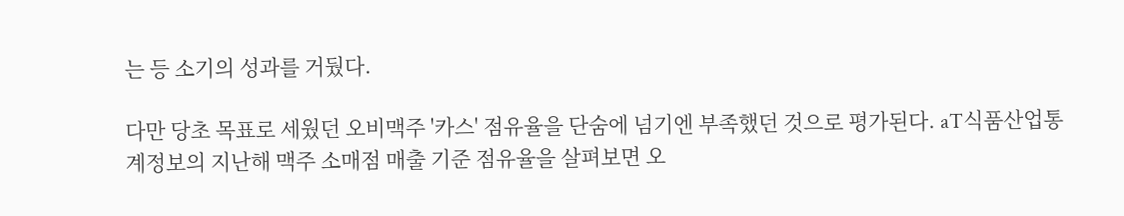는 등 소기의 성과를 거뒀다.

다만 당초 목표로 세웠던 오비맥주 '카스' 점유율을 단숨에 넘기엔 부족했던 것으로 평가된다. aT식품산업통계정보의 지난해 맥주 소매점 매출 기준 점유율을 살펴보면 오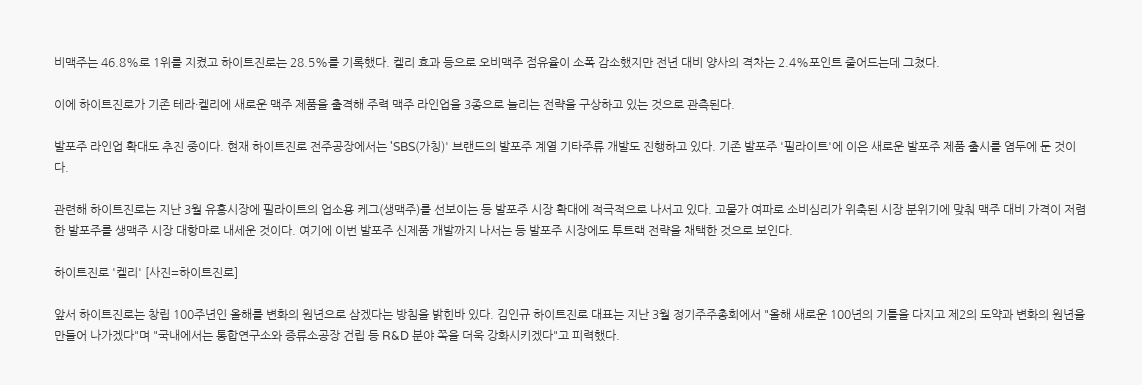비맥주는 46.8%로 1위를 지켰고 하이트진로는 28.5%를 기록했다. 켈리 효과 등으로 오비맥주 점유율이 소폭 감소했지만 전년 대비 양사의 격차는 2.4%포인트 줄어드는데 그쳤다.

이에 하이트진로가 기존 테라·켈리에 새로운 맥주 제품을 출격해 주력 맥주 라인업을 3종으로 늘리는 전략을 구상하고 있는 것으로 관측된다.

발포주 라인업 확대도 추진 중이다. 현재 하이트진로 전주공장에서는 'SBS(가칭)' 브랜드의 발포주 계열 기타주류 개발도 진행하고 있다. 기존 발포주 '필라이트'에 이은 새로운 발포주 제품 출시를 염두에 둔 것이다.

관련해 하이트진로는 지난 3월 유흥시장에 필라이트의 업소용 케그(생맥주)를 선보이는 등 발포주 시장 확대에 적극적으로 나서고 있다. 고물가 여파로 소비심리가 위축된 시장 분위기에 맞춰 맥주 대비 가격이 저렴한 발포주를 생맥주 시장 대항마로 내세운 것이다. 여기에 이번 발포주 신제품 개발까지 나서는 등 발포주 시장에도 투트랙 전략을 채택한 것으로 보인다.

하이트진로 '켈리' [사진=하이트진로]

앞서 하이트진로는 창립 100주년인 올해를 변화의 원년으로 삼겠다는 방침을 밝힌바 있다. 김인규 하이트진로 대표는 지난 3월 정기주주총회에서 "올해 새로운 100년의 기틀을 다지고 제2의 도약과 변화의 원년을 만들어 나가겠다"며 "국내에서는 통합연구소와 증류소공장 건립 등 R&D 분야 쪽을 더욱 강화시키겠다"고 피력했다.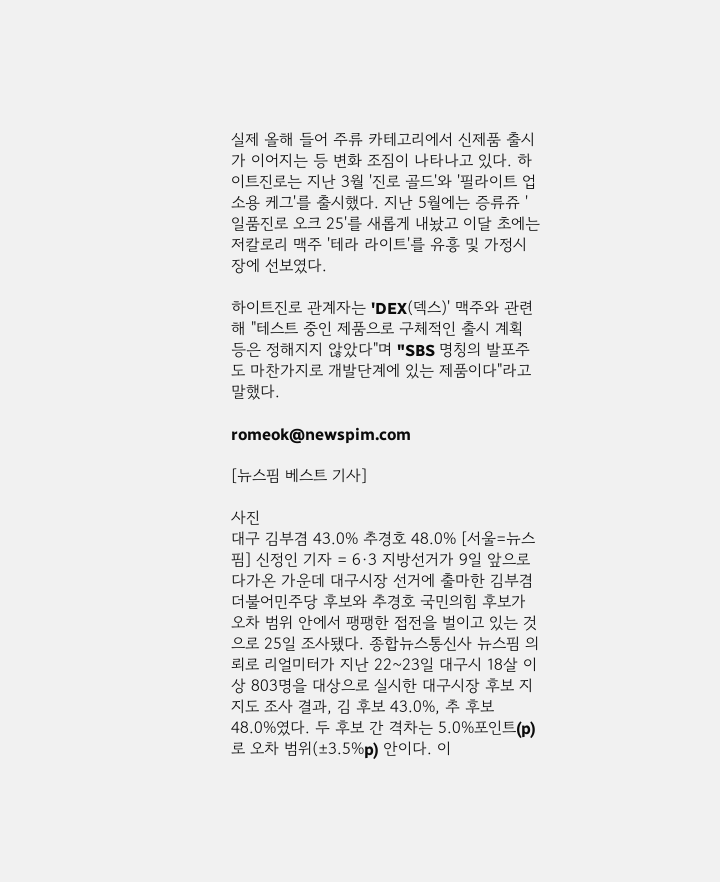실제 올해 들어 주류 카테고리에서 신제품 출시가 이어지는 등 변화 조짐이 나타나고 있다. 하이트진로는 지난 3월 '진로 골드'와 '필라이트 업소용 케그'를 출시했다. 지난 5월에는 증류쥬 '일품진로 오크 25'를 새롭게 내놨고 이달 초에는 저칼로리 맥주 '테라 라이트'를 유흥 및 가정시장에 선보였다.

하이트진로 관계자는 'DEX(덱스)' 맥주와 관련해 "테스트 중인 제품으로 구체적인 출시 계획 등은 정해지지 않았다"며 "SBS 명칭의 발포주도 마찬가지로 개발단계에 있는 제품이다"라고 말했다.

romeok@newspim.com

[뉴스핌 베스트 기사]

사진
대구 김부겸 43.0% 추경호 48.0% [서울=뉴스핌] 신정인 기자 = 6·3 지방선거가 9일 앞으로 다가온 가운데 대구시장 선거에 출마한 김부겸 더불어민주당 후보와 추경호 국민의힘 후보가 오차 범위 안에서 팽팽한 접전을 벌이고 있는 것으로 25일 조사됐다. 종합뉴스통신사 뉴스핌 의뢰로 리얼미터가 지난 22~23일 대구시 18살 이상 803명을 대상으로 실시한 대구시장 후보 지지도 조사 결과, 김 후보 43.0%, 추 후보 48.0%였다. 두 후보 간 격차는 5.0%포인트(p)로 오차 범위(±3.5%p) 안이다. 이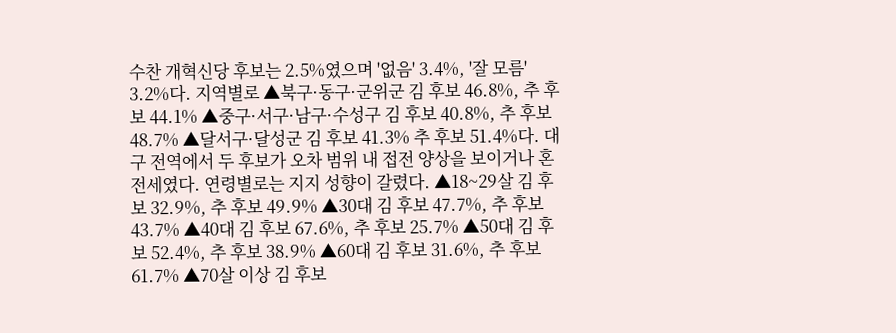수찬 개혁신당 후보는 2.5%였으며 '없음' 3.4%, '잘 모름' 3.2%다. 지역별로 ▲북구·동구·군위군 김 후보 46.8%, 추 후보 44.1% ▲중구·서구·남구·수성구 김 후보 40.8%, 추 후보 48.7% ▲달서구·달성군 김 후보 41.3% 추 후보 51.4%다. 대구 전역에서 두 후보가 오차 범위 내 접전 양상을 보이거나 혼전세였다. 연령별로는 지지 성향이 갈렸다. ▲18~29살 김 후보 32.9%, 추 후보 49.9% ▲30대 김 후보 47.7%, 추 후보 43.7% ▲40대 김 후보 67.6%, 추 후보 25.7% ▲50대 김 후보 52.4%, 추 후보 38.9% ▲60대 김 후보 31.6%, 추 후보 61.7% ▲70살 이상 김 후보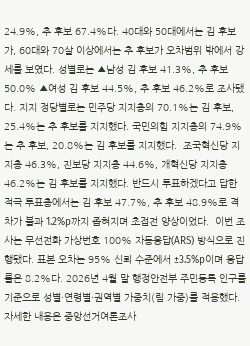24.9%, 추 후보 67.4%다. 40대와 50대에서는 김 후보가, 60대와 70살 이상에서는 추 후보가 오차범위 밖에서 강세를 보였다. 성별로는 ▲남성 김 후보 41.3%, 추 후보 50.0% ▲여성 김 후보 44.5%, 추 후보 46.2%로 조사됐다. 지지 정당별로는 민주당 지지층의 70.1%는 김 후보, 25.4%는 추 후보를 지지했다. 국민의힘 지지층의 74.9%는 추 후보, 20.8%는 김 후보를 지지했다.  조국혁신당 지지층 46.3%, 진보당 지지층 44.6%, 개혁신당 지지층 46.2%는 김 후보를 지지했다. 반드시 투표하겠다고 답한 적극 투표층에서는 김 후보 47.7%, 추 후보 48.9%로 격차가 불과 1.2%p까지 좁혀지며 초접전 양상이었다.  이번 조사는 무선전화 가상번호 100% 자동응답(ARS) 방식으로 진행됐다. 표본 오차는 95% 신뢰 수준에서 ±3.5%p이며 응답률은 8.2%다. 2026년 4월 말 행정안전부 주민등록 인구를 기준으로 성별·연령별·권역별 가중치(림 가중)를 적용했다. 자세한 내용은 중앙선거여론조사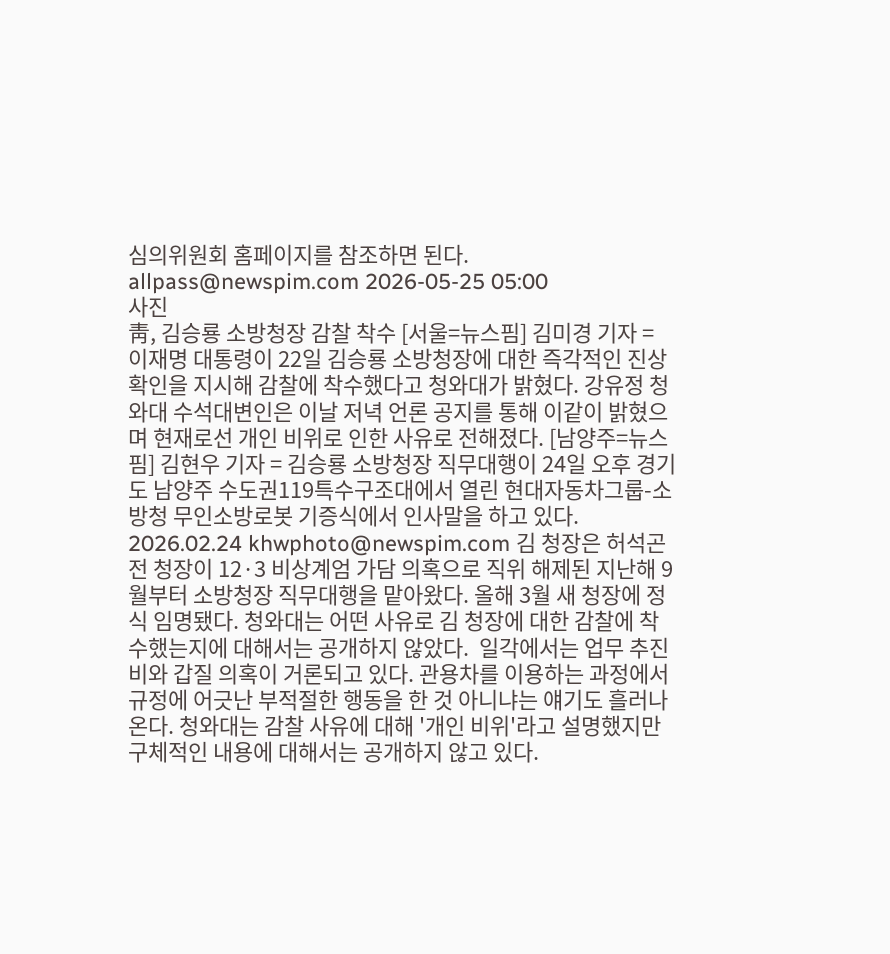심의위원회 홈페이지를 참조하면 된다. allpass@newspim.com 2026-05-25 05:00
사진
靑, 김승룡 소방청장 감찰 착수 [서울=뉴스핌] 김미경 기자 = 이재명 대통령이 22일 김승룡 소방청장에 대한 즉각적인 진상 확인을 지시해 감찰에 착수했다고 청와대가 밝혔다. 강유정 청와대 수석대변인은 이날 저녁 언론 공지를 통해 이같이 밝혔으며 현재로선 개인 비위로 인한 사유로 전해졌다. [남양주=뉴스핌] 김현우 기자 = 김승룡 소방청장 직무대행이 24일 오후 경기도 남양주 수도권119특수구조대에서 열린 현대자동차그룹-소방청 무인소방로봇 기증식에서 인사말을 하고 있다. 2026.02.24 khwphoto@newspim.com 김 청장은 허석곤 전 청장이 12·3 비상계엄 가담 의혹으로 직위 해제된 지난해 9월부터 소방청장 직무대행을 맡아왔다. 올해 3월 새 청장에 정식 임명됐다. 청와대는 어떤 사유로 김 청장에 대한 감찰에 착수했는지에 대해서는 공개하지 않았다.  일각에서는 업무 추진비와 갑질 의혹이 거론되고 있다. 관용차를 이용하는 과정에서 규정에 어긋난 부적절한 행동을 한 것 아니냐는 얘기도 흘러나온다. 청와대는 감찰 사유에 대해 '개인 비위'라고 설명했지만 구체적인 내용에 대해서는 공개하지 않고 있다.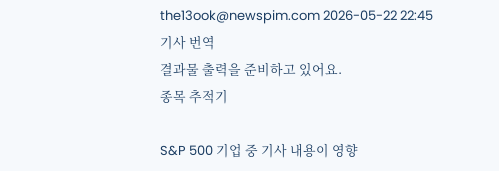the13ook@newspim.com 2026-05-22 22:45
기사 번역
결과물 출력을 준비하고 있어요.
종목 추적기

S&P 500 기업 중 기사 내용이 영향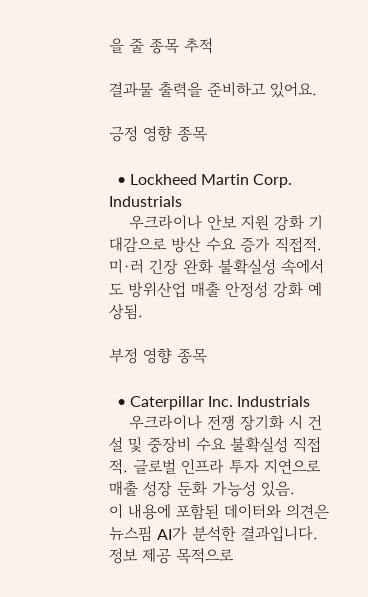을 줄 종목 추적

결과물 출력을 준비하고 있어요.

긍정 영향 종목

  • Lockheed Martin Corp. Industrials
    우크라이나 안보 지원 강화 기대감으로 방산 수요 증가 직접적. 미·러 긴장 완화 불확실성 속에서도 방위산업 매출 안정성 강화 예상됨.

부정 영향 종목

  • Caterpillar Inc. Industrials
    우크라이나 전쟁 장기화 시 건설 및 중장비 수요 불확실성 직접적. 글로벌 인프라 투자 지연으로 매출 성장 둔화 가능성 있음.
이 내용에 포함된 데이터와 의견은 뉴스핌 AI가 분석한 결과입니다. 정보 제공 목적으로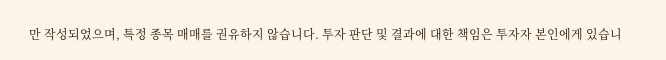만 작성되었으며, 특정 종목 매매를 권유하지 않습니다. 투자 판단 및 결과에 대한 책임은 투자자 본인에게 있습니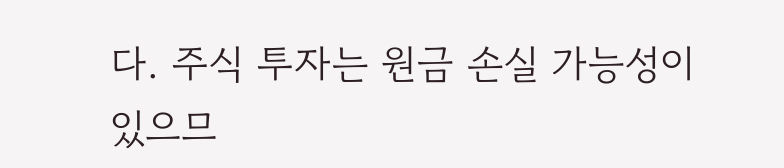다. 주식 투자는 원금 손실 가능성이 있으므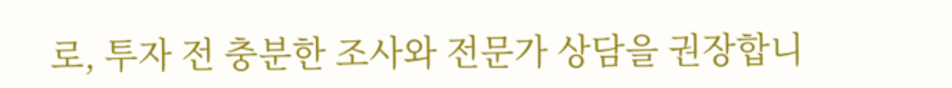로, 투자 전 충분한 조사와 전문가 상담을 권장합니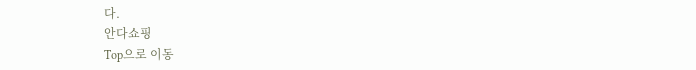다.
안다쇼핑
Top으로 이동